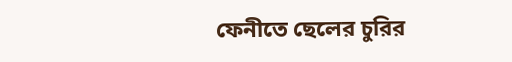ফেনীতে ছেলের চুরির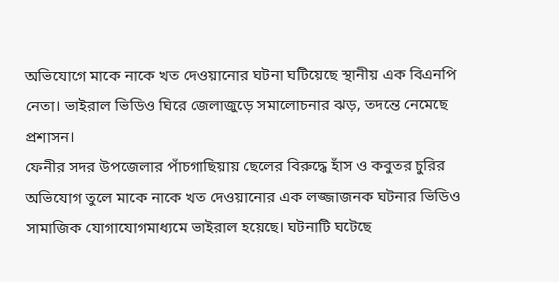অভিযোগে মাকে নাকে খত দেওয়ানোর ঘটনা ঘটিয়েছে স্থানীয় এক বিএনপি নেতা। ভাইরাল ভিডিও ঘিরে জেলাজুড়ে সমালোচনার ঝড়, তদন্তে নেমেছে প্রশাসন।
ফেনীর সদর উপজেলার পাঁচগাছিয়ায় ছেলের বিরুদ্ধে হাঁস ও কবুতর চুরির অভিযোগ তুলে মাকে নাকে খত দেওয়ানোর এক লজ্জাজনক ঘটনার ভিডিও সামাজিক যোগাযোগমাধ্যমে ভাইরাল হয়েছে। ঘটনাটি ঘটেছে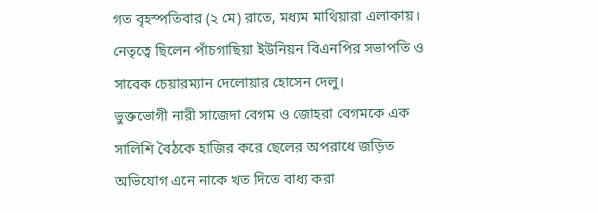গত বৃহস্পতিবার (২ মে) রাতে, মধ্যম মাথিয়ারা এলাকায়। নেতৃত্বে ছিলেন পাঁচগাছিয়া ইউনিয়ন বিএনপির সভাপতি ও সাবেক চেয়ারম্যান দেলোয়ার হোসেন দেলু।
ভুক্তভোগী নারী সাজেদা বেগম ও জোহরা বেগমকে এক সালিশি বৈঠকে হাজির করে ছেলের অপরাধে জড়িত অভিযোগ এনে নাকে খত দিতে বাধ্য করা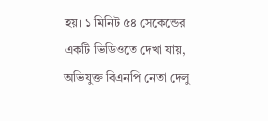হয়। ১ মিনিট ৫৪ সেকেন্ডের একটি ভিডিওতে দেখা যায়, অভিযুক্ত বিএনপি নেতা দেলু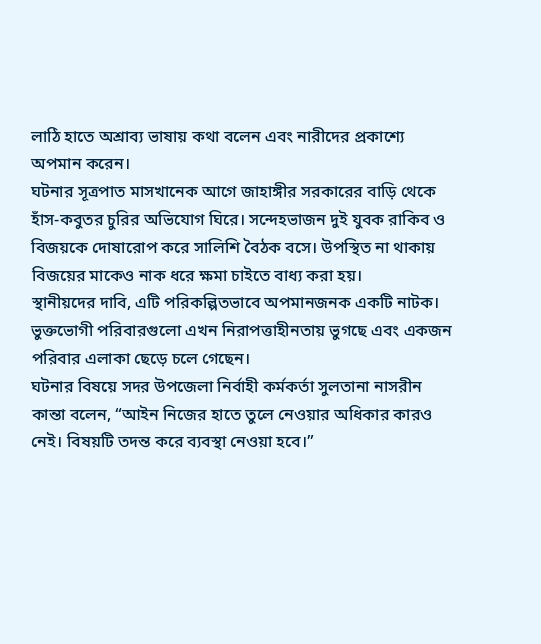লাঠি হাতে অশ্রাব্য ভাষায় কথা বলেন এবং নারীদের প্রকাশ্যে অপমান করেন।
ঘটনার সূত্রপাত মাসখানেক আগে জাহাঙ্গীর সরকারের বাড়ি থেকে হাঁস-কবুতর চুরির অভিযোগ ঘিরে। সন্দেহভাজন দুই যুবক রাকিব ও বিজয়কে দোষারোপ করে সালিশি বৈঠক বসে। উপস্থিত না থাকায় বিজয়ের মাকেও নাক ধরে ক্ষমা চাইতে বাধ্য করা হয়।
স্থানীয়দের দাবি, এটি পরিকল্পিতভাবে অপমানজনক একটি নাটক। ভুক্তভোগী পরিবারগুলো এখন নিরাপত্তাহীনতায় ভুগছে এবং একজন পরিবার এলাকা ছেড়ে চলে গেছেন।
ঘটনার বিষয়ে সদর উপজেলা নির্বাহী কর্মকর্তা সুলতানা নাসরীন কান্তা বলেন, “আইন নিজের হাতে তুলে নেওয়ার অধিকার কারও নেই। বিষয়টি তদন্ত করে ব্যবস্থা নেওয়া হবে।”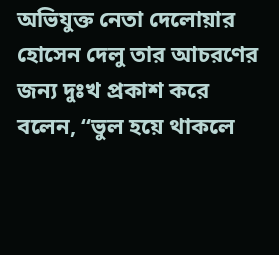অভিযুক্ত নেতা দেলোয়ার হোসেন দেলু তার আচরণের জন্য দুঃখ প্রকাশ করে বলেন, “ভুল হয়ে থাকলে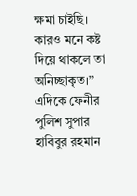ক্ষমা চাইছি। কারও মনে কষ্ট দিয়ে থাকলে তা অনিচ্ছাকৃত।”
এদিকে ফেনীর পুলিশ সুপার হাবিবুর রহমান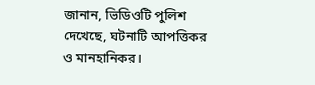জানান, ভিডিওটি পুলিশ দেখেছে, ঘটনাটি আপত্তিকর ও মানহানিকর।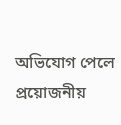অভিযোগ পেলে প্রয়োজনীয়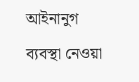আইনানুগ ব্যবস্থা নেওয়া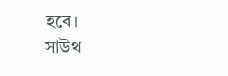হবে।
সাউথ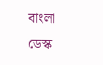বাংলা ডেস্ক